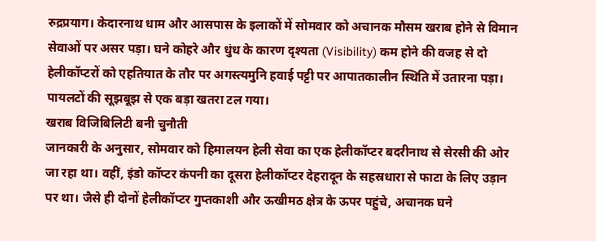रुद्रप्रयाग। केदारनाथ धाम और आसपास के इलाकों में सोमवार को अचानक मौसम खराब होने से विमान सेवाओं पर असर पड़ा। घने कोहरे और धुंध के कारण दृश्यता (Visibility) कम होने की वजह से दो हेलीकॉप्टरों को एहतियात के तौर पर अगस्त्यमुनि हवाई पट्टी पर आपातकालीन स्थिति में उतारना पड़ा। पायलटों की सूझबूझ से एक बड़ा खतरा टल गया।
खराब विजिबिलिटी बनी चुनौती
जानकारी के अनुसार, सोमवार को हिमालयन हेली सेवा का एक हेलीकॉप्टर बदरीनाथ से सेरसी की ओर जा रहा था। वहीं, इंडो कॉप्टर कंपनी का दूसरा हेलीकॉप्टर देहरादून के सहस्रधारा से फाटा के लिए उड़ान पर था। जैसे ही दोनों हेलीकॉप्टर गुप्तकाशी और ऊखीमठ क्षेत्र के ऊपर पहुंचे, अचानक घने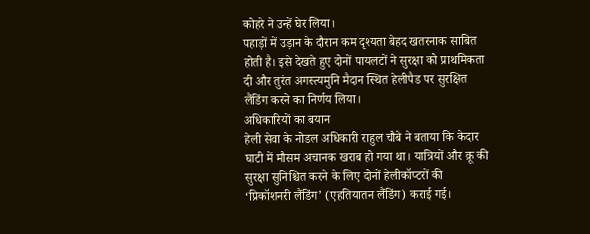कोहरे ने उन्हें घेर लिया।
पहाड़ों में उड़ान के दौरान कम दृश्यता बेहद खतरनाक साबित होती है। इसे देखते हुए दोनों पायलटों ने सुरक्षा को प्राथमिकता दी और तुरंत अगस्त्यमुनि मैदान स्थित हेलीपैड पर सुरक्षित लैंडिंग करने का निर्णय लिया।
अधिकारियों का बयान
हेली सेवा के नोडल अधिकारी राहुल चौबे ने बताया कि केदार घाटी में मौसम अचानक खराब हो गया था। यात्रियों और क्रू की सुरक्षा सुनिश्चित करने के लिए दोनों हेलीकॉप्टरों की ‘प्रिकॉशनरी लैंडिंग’ (एहतियातन लैंडिंग) कराई गई।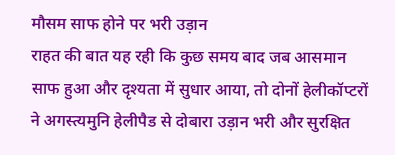मौसम साफ होने पर भरी उड़ान
राहत की बात यह रही कि कुछ समय बाद जब आसमान साफ हुआ और दृश्यता में सुधार आया, तो दोनों हेलीकॉप्टरों ने अगस्त्यमुनि हेलीपैड से दोबारा उड़ान भरी और सुरक्षित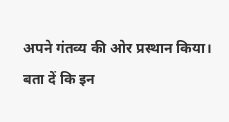अपने गंतव्य की ओर प्रस्थान किया।
बता दें कि इन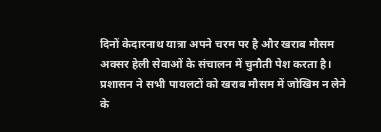दिनों केदारनाथ यात्रा अपने चरम पर है और खराब मौसम अक्सर हेली सेवाओं के संचालन में चुनौती पेश करता है। प्रशासन ने सभी पायलटों को खराब मौसम में जोखिम न लेने के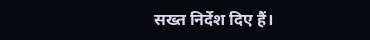सख्त निर्देश दिए हैं।